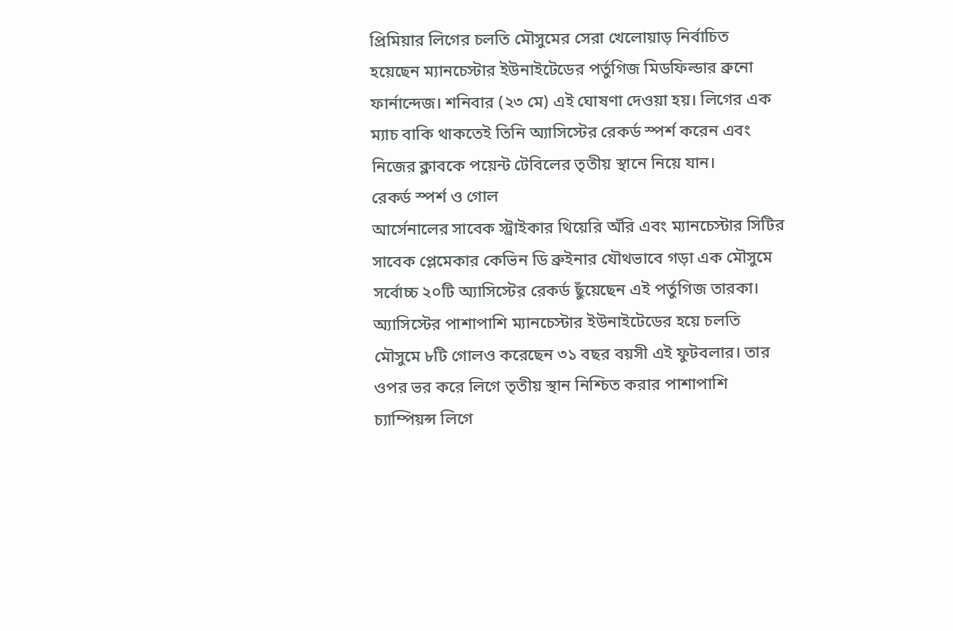প্রিমিয়ার লিগের চলতি মৌসুমের সেরা খেলোয়াড় নির্বাচিত হয়েছেন ম্যানচেস্টার ইউনাইটেডের পর্তুগিজ মিডফিল্ডার ব্রুনো ফার্নান্দেজ। শনিবার (২৩ মে) এই ঘোষণা দেওয়া হয়। লিগের এক ম্যাচ বাকি থাকতেই তিনি অ্যাসিস্টের রেকর্ড স্পর্শ করেন এবং নিজের ক্লাবকে পয়েন্ট টেবিলের তৃতীয় স্থানে নিয়ে যান।
রেকর্ড স্পর্শ ও গোল
আর্সেনালের সাবেক স্ট্রাইকার থিয়েরি অঁরি এবং ম্যানচেস্টার সিটির সাবেক প্লেমেকার কেভিন ডি ব্রুইনার যৌথভাবে গড়া এক মৌসুমে সর্বোচ্চ ২০টি অ্যাসিস্টের রেকর্ড ছুঁয়েছেন এই পর্তুগিজ তারকা। অ্যাসিস্টের পাশাপাশি ম্যানচেস্টার ইউনাইটেডের হয়ে চলতি মৌসুমে ৮টি গোলও করেছেন ৩১ বছর বয়সী এই ফুটবলার। তার ওপর ভর করে লিগে তৃতীয় স্থান নিশ্চিত করার পাশাপাশি চ্যাম্পিয়ন্স লিগে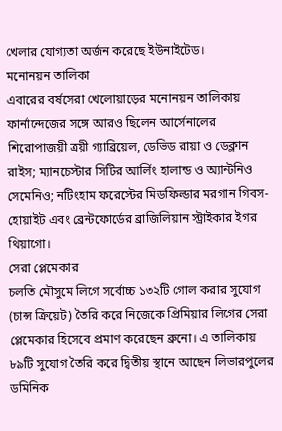খেলার যোগ্যতা অর্জন করেছে ইউনাইটেড।
মনোনয়ন তালিকা
এবারের বর্ষসেরা খেলোয়াড়ের মনোনয়ন তালিকায় ফার্নান্দেজের সঙ্গে আরও ছিলেন আর্সেনালের শিরোপাজয়ী ত্রয়ী গ্যাব্রিয়েল, ডেভিড রায়া ও ডেক্লান রাইস; ম্যানচেস্টার সিটির আর্লিং হালান্ড ও অ্যান্টনিও সেমেনিও; নটিংহাম ফরেস্টের মিডফিল্ডার মরগান গিবস-হোয়াইট এবং ব্রেন্টফোর্ডের ব্রাজিলিয়ান স্ট্রাইকার ইগর থিয়াগো।
সেরা প্লেমেকার
চলতি মৌসুমে লিগে সর্বোচ্চ ১৩২টি গোল করার সুযোগ (চান্স ক্রিয়েট) তৈরি করে নিজেকে প্রিমিয়ার লিগের সেরা প্লেমেকার হিসেবে প্রমাণ করেছেন ব্রুনো। এ তালিকায় ৮৯টি সুযোগ তৈরি করে দ্বিতীয় স্থানে আছেন লিভারপুলের ডমিনিক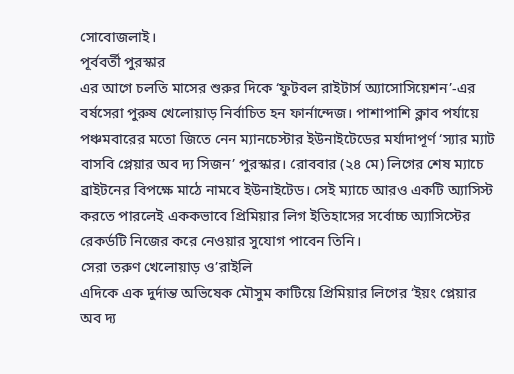সোবোজলাই।
পূর্ববর্তী পুরস্কার
এর আগে চলতি মাসের শুরুর দিকে ‘ফুটবল রাইটার্স অ্যাসোসিয়েশন’-এর বর্ষসেরা পুরুষ খেলোয়াড় নির্বাচিত হন ফার্নান্দেজ। পাশাপাশি ক্লাব পর্যায়ে পঞ্চমবারের মতো জিতে নেন ম্যানচেস্টার ইউনাইটেডের মর্যাদাপূর্ণ ‘স্যার ম্যাট বাসবি প্লেয়ার অব দ্য সিজন’ পুরস্কার। রোববার (২৪ মে) লিগের শেষ ম্যাচে ব্রাইটনের বিপক্ষে মাঠে নামবে ইউনাইটেড। সেই ম্যাচে আরও একটি অ্যাসিস্ট করতে পারলেই এককভাবে প্রিমিয়ার লিগ ইতিহাসের সর্বোচ্চ অ্যাসিস্টের রেকর্ডটি নিজের করে নেওয়ার সুযোগ পাবেন তিনি।
সেরা তরুণ খেলোয়াড় ও’রাইলি
এদিকে এক দুর্দান্ত অভিষেক মৌসুম কাটিয়ে প্রিমিয়ার লিগের ‘ইয়ং প্লেয়ার অব দ্য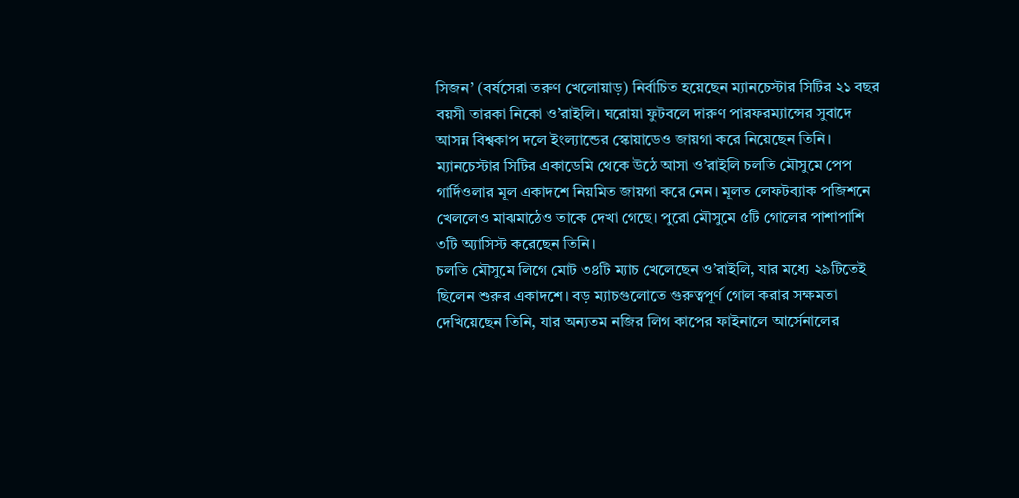সিজন’ (বর্ষসেরা তরুণ খেলোয়াড়) নির্বাচিত হয়েছেন ম্যানচেস্টার সিটির ২১ বছর বয়সী তারকা নিকো ও’রাইলি। ঘরোয়া ফুটবলে দারুণ পারফরম্যান্সের সুবাদে আসন্ন বিশ্বকাপ দলে ইংল্যান্ডের স্কোয়াডেও জায়গা করে নিয়েছেন তিনি।
ম্যানচেস্টার সিটির একাডেমি থেকে উঠে আসা ও’রাইলি চলতি মৌসুমে পেপ গার্দিওলার মূল একাদশে নিয়মিত জায়গা করে নেন। মূলত লেফটব্যাক পজিশনে খেললেও মাঝমাঠেও তাকে দেখা গেছে। পুরো মৌসুমে ৫টি গোলের পাশাপাশি ৩টি অ্যাসিস্ট করেছেন তিনি।
চলতি মৌসুমে লিগে মোট ৩৪টি ম্যাচ খেলেছেন ও’রাইলি, যার মধ্যে ২৯টিতেই ছিলেন শুরুর একাদশে। বড় ম্যাচগুলোতে গুরুত্বপূর্ণ গোল করার সক্ষমতা দেখিয়েছেন তিনি, যার অন্যতম নজির লিগ কাপের ফাইনালে আর্সেনালের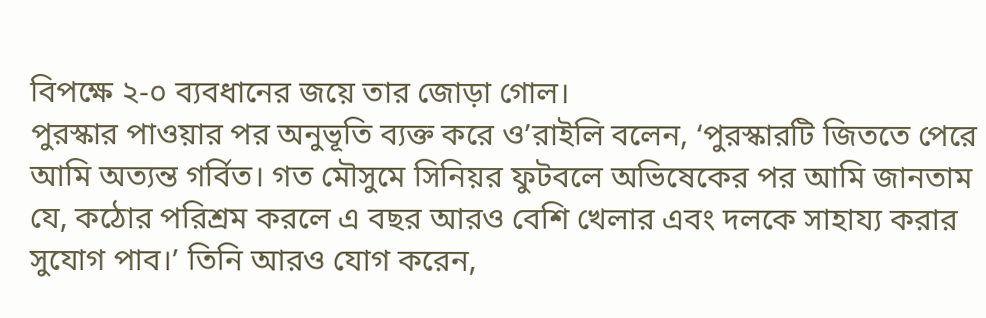বিপক্ষে ২-০ ব্যবধানের জয়ে তার জোড়া গোল।
পুরস্কার পাওয়ার পর অনুভূতি ব্যক্ত করে ও’রাইলি বলেন, ‘পুরস্কারটি জিততে পেরে আমি অত্যন্ত গর্বিত। গত মৌসুমে সিনিয়র ফুটবলে অভিষেকের পর আমি জানতাম যে, কঠোর পরিশ্রম করলে এ বছর আরও বেশি খেলার এবং দলকে সাহায্য করার সুযোগ পাব।’ তিনি আরও যোগ করেন,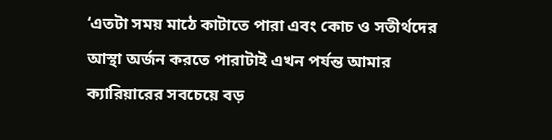‘এতটা সময় মাঠে কাটাতে পারা এবং কোচ ও সতীর্থদের আস্থা অর্জন করতে পারাটাই এখন পর্যন্ত আমার ক্যারিয়ারের সবচেয়ে বড়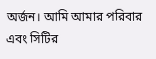অর্জন। আমি আমার পরিবার এবং সিটির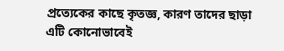প্রত্যেকের কাছে কৃতজ্ঞ, কারণ তাদের ছাড়া এটি কোনোভাবেই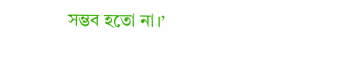সম্ভব হতো না।’